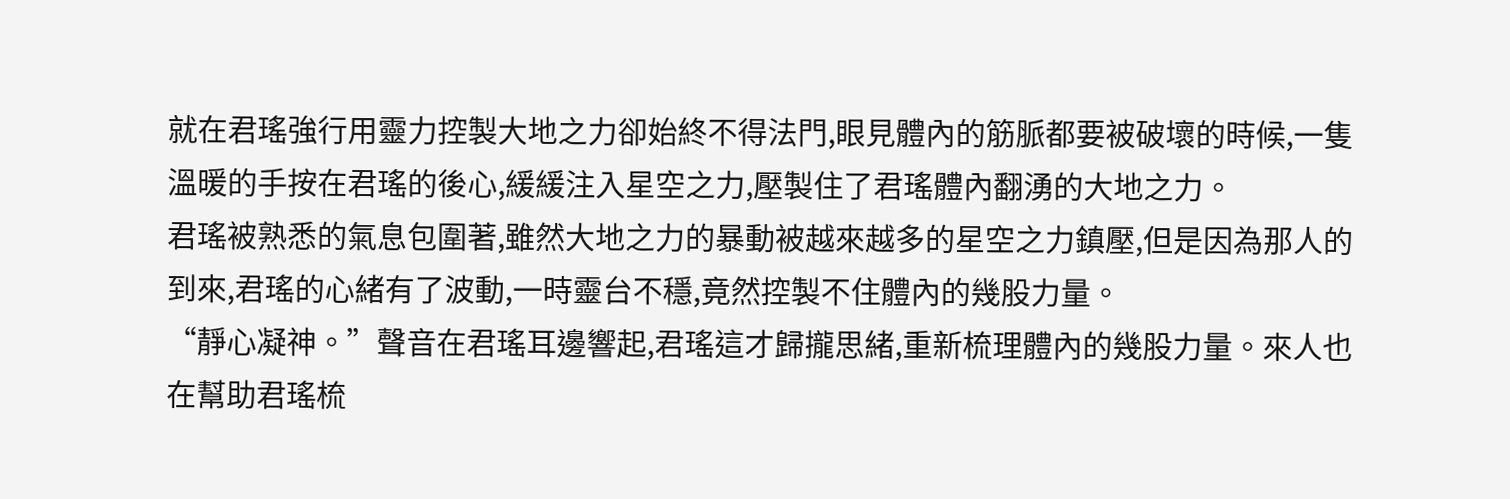就在君瑤強行用靈力控製大地之力卻始終不得法門,眼見體內的筋脈都要被破壞的時候,一隻溫暖的手按在君瑤的後心,緩緩注入星空之力,壓製住了君瑤體內翻湧的大地之力。
君瑤被熟悉的氣息包圍著,雖然大地之力的暴動被越來越多的星空之力鎮壓,但是因為那人的到來,君瑤的心緒有了波動,一時靈台不穩,竟然控製不住體內的幾股力量。
“靜心凝神。”聲音在君瑤耳邊響起,君瑤這才歸攏思緒,重新梳理體內的幾股力量。來人也在幫助君瑤梳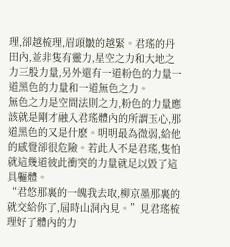理,卻越梳理,眉頭皺的越緊。君瑤的丹田內,並非隻有靈力,星空之力和大地之力三股力量,另外還有一道粉色的力量一道黑色的力量和一道無色之力。
無色之力是空間法則之力,粉色的力量應該就是剛才融入君瑤體內的所謂玉心,那道黑色的又是什麽。明明最為微弱,給他的感覺卻很危險。若此人不是君瑤,隻怕就這幾道彼此衝突的力量就足以毀了這具軀體。
“君悠那裏的一魄我去取,柳京墨那裏的就交給你了,屆時山洞內見。”見君瑤梳理好了體內的力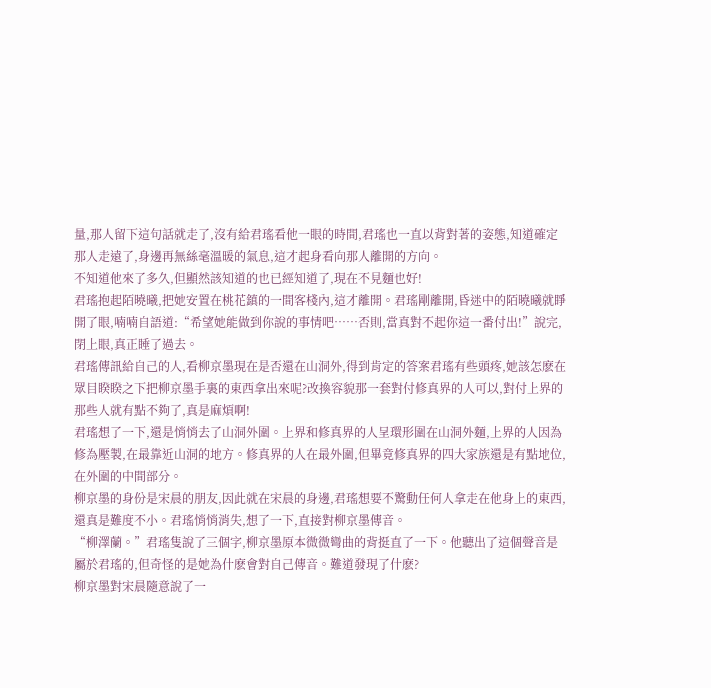量,那人留下這句話就走了,沒有給君瑤看他一眼的時間,君瑤也一直以背對著的姿態,知道確定那人走遠了,身邊再無絲毫溫暖的氣息,這才起身看向那人離開的方向。
不知道他來了多久,但顯然該知道的也已經知道了,現在不見麵也好!
君瑤抱起陌曉曦,把她安置在桃花鎮的一間客棧內,這才離開。君瑤剛離開,昏迷中的陌曉曦就睜開了眼,喃喃自語道:“希望她能做到你說的事情吧……否則,當真對不起你這一番付出!”說完,閉上眼,真正睡了過去。
君瑤傳訊給自己的人,看柳京墨現在是否還在山洞外,得到肯定的答案君瑤有些頭疼,她該怎麽在眾目睽睽之下把柳京墨手裏的東西拿出來呢?改換容貌那一套對付修真界的人可以,對付上界的那些人就有點不夠了,真是麻煩啊!
君瑤想了一下,還是悄悄去了山洞外圍。上界和修真界的人呈環形圍在山洞外麵,上界的人因為修為壓製,在最靠近山洞的地方。修真界的人在最外圍,但畢竟修真界的四大家族還是有點地位,在外圍的中間部分。
柳京墨的身份是宋晨的朋友,因此就在宋晨的身邊,君瑤想要不驚動任何人拿走在他身上的東西,還真是難度不小。君瑤悄悄消失,想了一下,直接對柳京墨傳音。
“柳澤蘭。”君瑤隻說了三個字,柳京墨原本微微彎曲的背挺直了一下。他聽出了這個聲音是屬於君瑤的,但奇怪的是她為什麽會對自己傳音。難道發現了什麽?
柳京墨對宋晨隨意說了一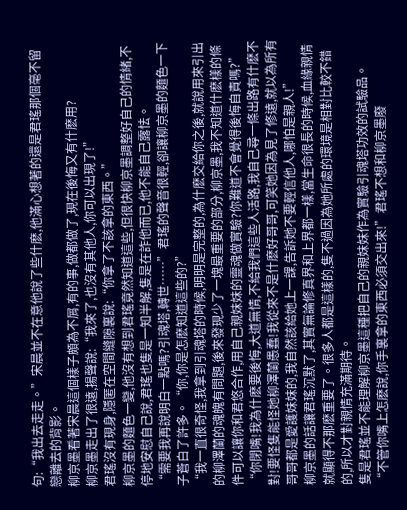句:“我出去走走。”宋晨並不在意他說了些什麽,他滿心想著的還是君瑤那個毫不留戀離去的背影。
柳京墨看著宋晨這個樣子頗為不屑,有的事,做都做了,現在後悔又有什麽用?
柳京墨走出了很遠,揚聲說:“我來了,也沒有其他人,你可以出現了!”
君瑤沒有現身,隱匿在空間縫隙裏說:“你拿了不該拿的東西。”
柳京墨的麵色一變,他沒有想到君瑤竟然知道這些,但很快柳京墨調整好自己的情緒,不停地安慰自己說,君瑤也隻是一知半解,隻是在詐他而已,他不能自己露怯。
“需要我再說明白一點嗎?引魂塔,轉世……”君瑤的聲音很輕,卻讓柳京墨的麵色一下子蒼白了許多。“你,你是怎麽知道這些的?”
“我一直很奇怪,我拿到引魂塔的時候,明明是完整的,為什麽交給你之後,就說用來引出的柳澤蘭的魂魄有問題,後來發現少了一塊最重要的部分,柳京墨,我不知道什麽樣的條件可以讓你和君悠合作,用自己親妹妹的靈魂做實驗?你難道不會覺得後悔自責嗎?”
“你閉嘴!我為什麽要後悔,大道無情,不給我們這些人活路,我自己尋一條出路有什麽不對!要怪隻能怪她柳澤蘭愚蠢!我從來不是什麽好哥哥,可笑她因為見了修遠,就以為所有哥哥都是愛護妹妹的,我自然該給她上一課,告訴她不要輕信他人,哪怕是親人!”
柳京墨的話讓君瑤沉默了,其實無論修真界和上界都一樣,當生命很長的時候,血緣親情就顯得不那麽重要了。很多人都是這樣的,隻不過因為她所處的環境是相對比較不錯的,所以才對親情充滿期待。
隻是君瑤並不能理解柳京墨這種把自己的親妹妹作為實驗引魂塔功效的試驗品。
“不管你嘴上怎麽說,你手裏拿的東西必須交出來!”君瑤不想和柳京墨廢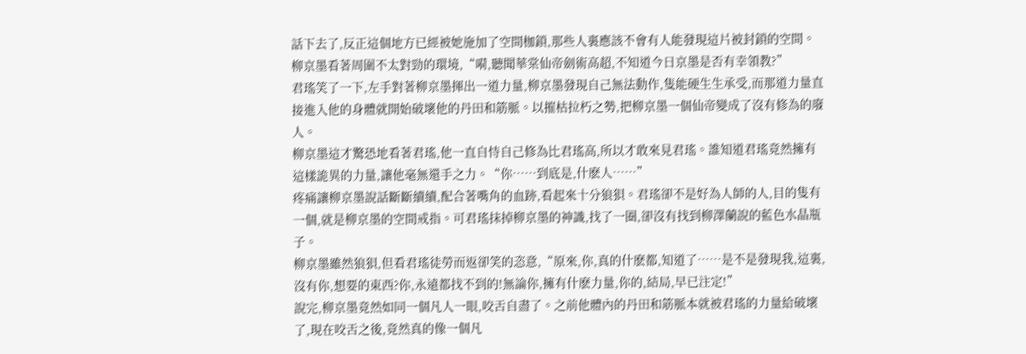話下去了,反正這個地方已經被她施加了空間枷鎖,那些人裏應該不會有人能發現這片被封鎖的空間。
柳京墨看著周圍不太對勁的環境,“嗬,聽聞華棠仙帝劍術高超,不知道今日京墨是否有幸領教?”
君瑤笑了一下,左手對著柳京墨揮出一道力量,柳京墨發現自己無法動作,隻能硬生生承受,而那道力量直接進入他的身體就開始破壞他的丹田和筋脈。以摧枯拉朽之勢,把柳京墨一個仙帝變成了沒有修為的廢人。
柳京墨這才驚恐地看著君瑤,他一直自恃自己修為比君瑤高,所以才敢來見君瑤。誰知道君瑤竟然擁有這樣詭異的力量,讓他毫無還手之力。“你……到底是,什麽人……”
疼痛讓柳京墨說話斷斷續續,配合著嘴角的血跡,看起來十分狼狽。君瑤卻不是好為人師的人,目的隻有一個,就是柳京墨的空間戒指。可君瑤抹掉柳京墨的神識,找了一圈,卻沒有找到柳澤蘭說的藍色水晶瓶子。
柳京墨雖然狼狽,但看君瑤徒勞而返卻笑的恣意,“原來,你,真的什麽都,知道了……是不是發現我,這裏,沒有你,想要的東西?你,永遠都找不到的!無論你,擁有什麽力量,你的,結局,早已注定!”
說完,柳京墨竟然如同一個凡人一眼,咬舌自盡了。之前他體內的丹田和筋脈本就被君瑤的力量給破壞了,現在咬舌之後,竟然真的像一個凡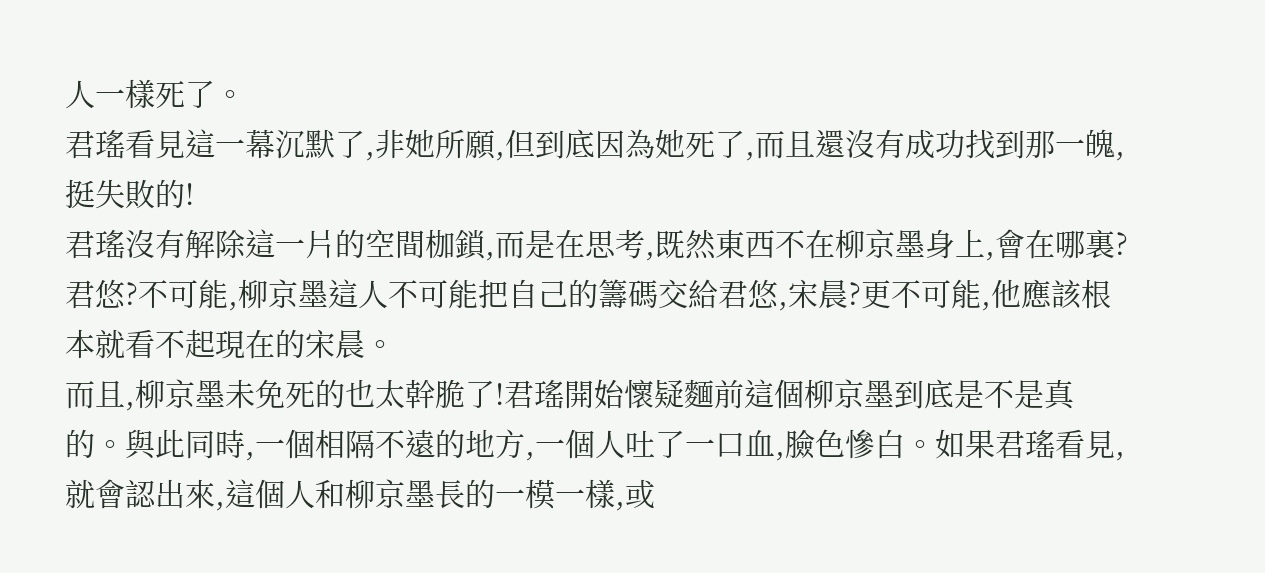人一樣死了。
君瑤看見這一幕沉默了,非她所願,但到底因為她死了,而且還沒有成功找到那一魄,挺失敗的!
君瑤沒有解除這一片的空間枷鎖,而是在思考,既然東西不在柳京墨身上,會在哪裏?君悠?不可能,柳京墨這人不可能把自己的籌碼交給君悠,宋晨?更不可能,他應該根本就看不起現在的宋晨。
而且,柳京墨未免死的也太幹脆了!君瑤開始懷疑麵前這個柳京墨到底是不是真的。與此同時,一個相隔不遠的地方,一個人吐了一口血,臉色慘白。如果君瑤看見,就會認出來,這個人和柳京墨長的一模一樣,或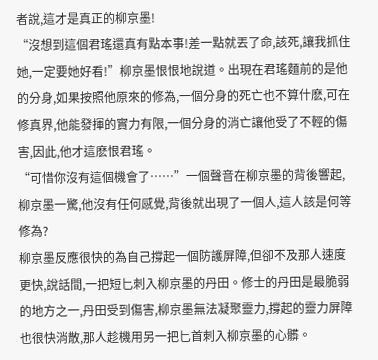者說,這才是真正的柳京墨!
“沒想到這個君瑤還真有點本事!差一點就丟了命,該死,讓我抓住她,一定要她好看!”柳京墨恨恨地說道。出現在君瑤麵前的是他的分身,如果按照他原來的修為,一個分身的死亡也不算什麽,可在修真界,他能發揮的實力有限,一個分身的消亡讓他受了不輕的傷害,因此,他才這麽恨君瑤。
“可惜你沒有這個機會了……”一個聲音在柳京墨的背後響起,柳京墨一驚,他沒有任何感覺,背後就出現了一個人,這人該是何等修為?
柳京墨反應很快的為自己撐起一個防護屏障,但卻不及那人速度更快,說話間,一把短匕刺入柳京墨的丹田。修士的丹田是最脆弱的地方之一,丹田受到傷害,柳京墨無法凝聚靈力,撐起的靈力屏障也很快消散,那人趁機用另一把匕首刺入柳京墨的心髒。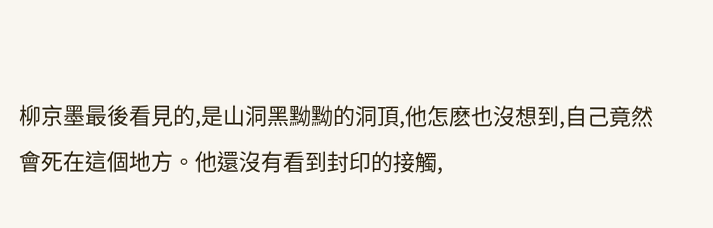柳京墨最後看見的,是山洞黑黝黝的洞頂,他怎麽也沒想到,自己竟然會死在這個地方。他還沒有看到封印的接觸,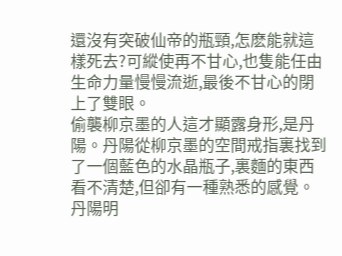還沒有突破仙帝的瓶頸,怎麽能就這樣死去?可縱使再不甘心,也隻能任由生命力量慢慢流逝,最後不甘心的閉上了雙眼。
偷襲柳京墨的人這才顯露身形,是丹陽。丹陽從柳京墨的空間戒指裏找到了一個藍色的水晶瓶子,裏麵的東西看不清楚,但卻有一種熟悉的感覺。丹陽明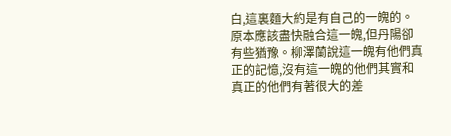白,這裏麵大約是有自己的一魄的。
原本應該盡快融合這一魄,但丹陽卻有些猶豫。柳澤蘭說這一魄有他們真正的記憶,沒有這一魄的他們其實和真正的他們有著很大的差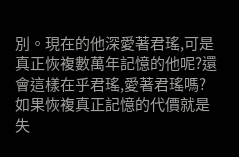別。現在的他深愛著君瑤,可是真正恢複數萬年記憶的他呢?還會這樣在乎君瑤,愛著君瑤嗎?
如果恢複真正記憶的代價就是失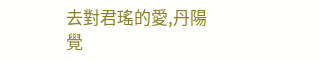去對君瑤的愛,丹陽覺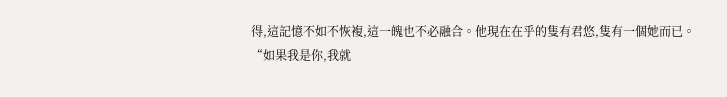得,這記憶不如不恢複,這一魄也不必融合。他現在在乎的隻有君悠,隻有一個她而已。
“如果我是你,我就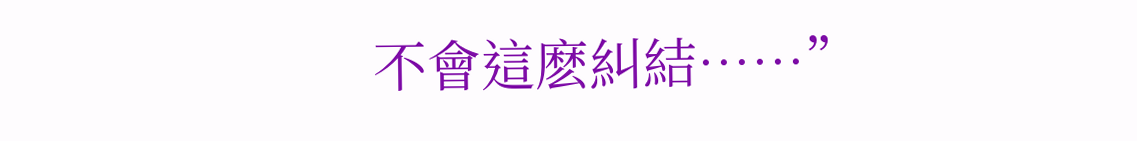不會這麽糾結……”